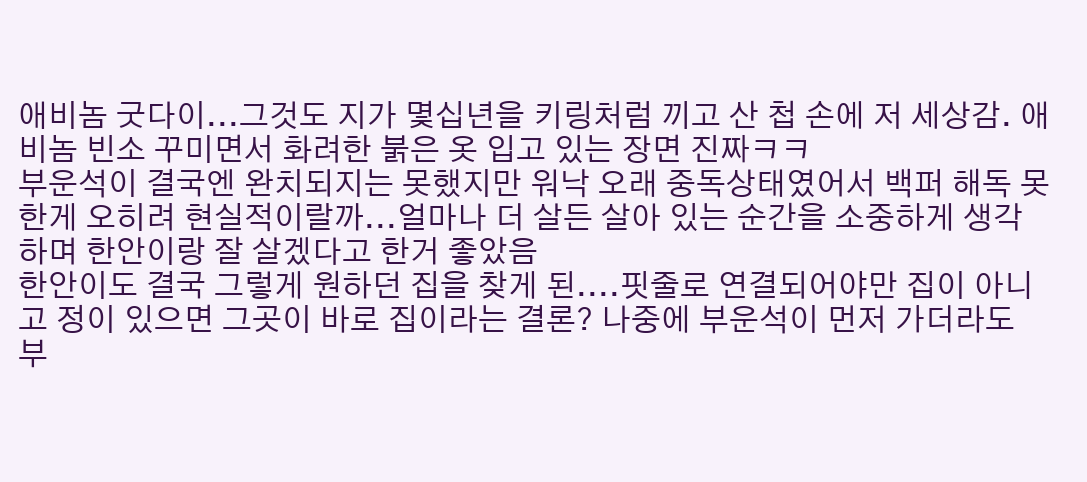애비놈 굿다이...그것도 지가 몇십년을 키링처럼 끼고 산 첩 손에 저 세상감. 애비놈 빈소 꾸미면서 화려한 붉은 옷 입고 있는 장면 진짜ㅋㅋ
부운석이 결국엔 완치되지는 못했지만 워낙 오래 중독상태였어서 백퍼 해독 못한게 오히려 현실적이랄까...얼마나 더 살든 살아 있는 순간을 소중하게 생각하며 한안이랑 잘 살겠다고 한거 좋았음
한안이도 결국 그렇게 원하던 집을 찾게 된....핏줄로 연결되어야만 집이 아니고 정이 있으면 그곳이 바로 집이라는 결론? 나중에 부운석이 먼저 가더라도 부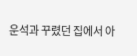운석과 꾸렸던 집에서 아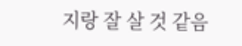지랑 잘 살 것 같음